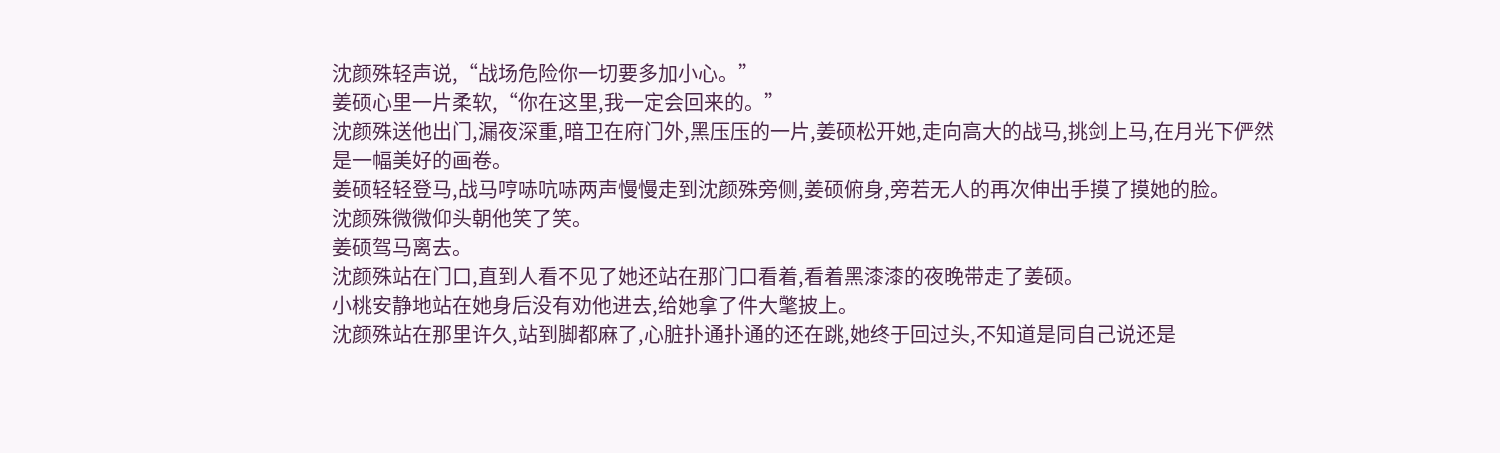沈颜殊轻声说,“战场危险你一切要多加小心。”
姜硕心里一片柔软,“你在这里,我一定会回来的。”
沈颜殊送他出门,漏夜深重,暗卫在府门外,黑压压的一片,姜硕松开她,走向高大的战马,挑剑上马,在月光下俨然是一幅美好的画卷。
姜硕轻轻登马,战马哼哧吭哧两声慢慢走到沈颜殊旁侧,姜硕俯身,旁若无人的再次伸出手摸了摸她的脸。
沈颜殊微微仰头朝他笑了笑。
姜硕驾马离去。
沈颜殊站在门口,直到人看不见了她还站在那门口看着,看着黑漆漆的夜晚带走了姜硕。
小桃安静地站在她身后没有劝他进去,给她拿了件大氅披上。
沈颜殊站在那里许久,站到脚都麻了,心脏扑通扑通的还在跳,她终于回过头,不知道是同自己说还是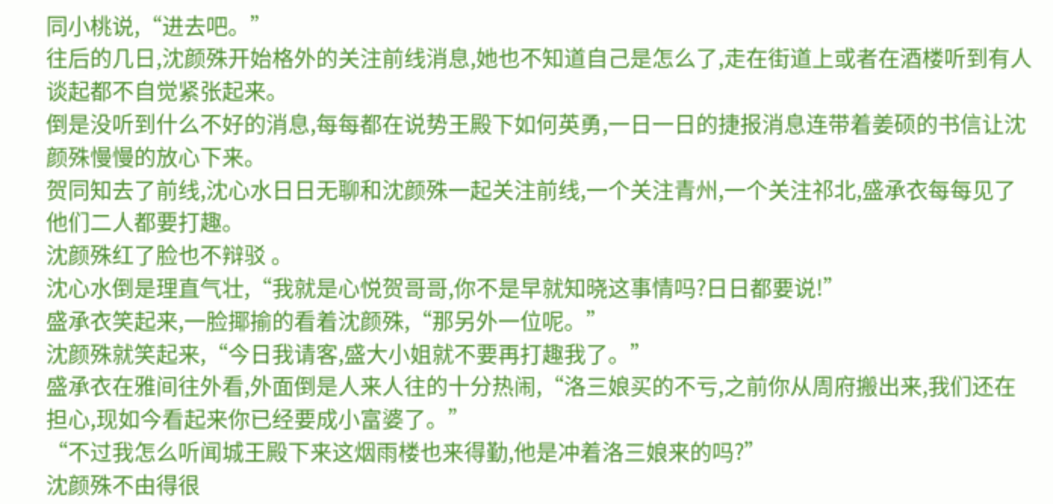同小桃说,“进去吧。”
往后的几日,沈颜殊开始格外的关注前线消息,她也不知道自己是怎么了,走在街道上或者在酒楼听到有人谈起都不自觉紧张起来。
倒是没听到什么不好的消息,每每都在说势王殿下如何英勇,一日一日的捷报消息连带着姜硕的书信让沈颜殊慢慢的放心下来。
贺同知去了前线,沈心水日日无聊和沈颜殊一起关注前线,一个关注青州,一个关注祁北,盛承衣每每见了他们二人都要打趣。
沈颜殊红了脸也不辩驳 。
沈心水倒是理直气壮,“我就是心悦贺哥哥,你不是早就知晓这事情吗?日日都要说!”
盛承衣笑起来,一脸揶揄的看着沈颜殊,“那另外一位呢。”
沈颜殊就笑起来,“今日我请客,盛大小姐就不要再打趣我了。”
盛承衣在雅间往外看,外面倒是人来人往的十分热闹,“洛三娘买的不亏,之前你从周府搬出来,我们还在担心,现如今看起来你已经要成小富婆了。”
“不过我怎么听闻城王殿下来这烟雨楼也来得勤,他是冲着洛三娘来的吗?”
沈颜殊不由得很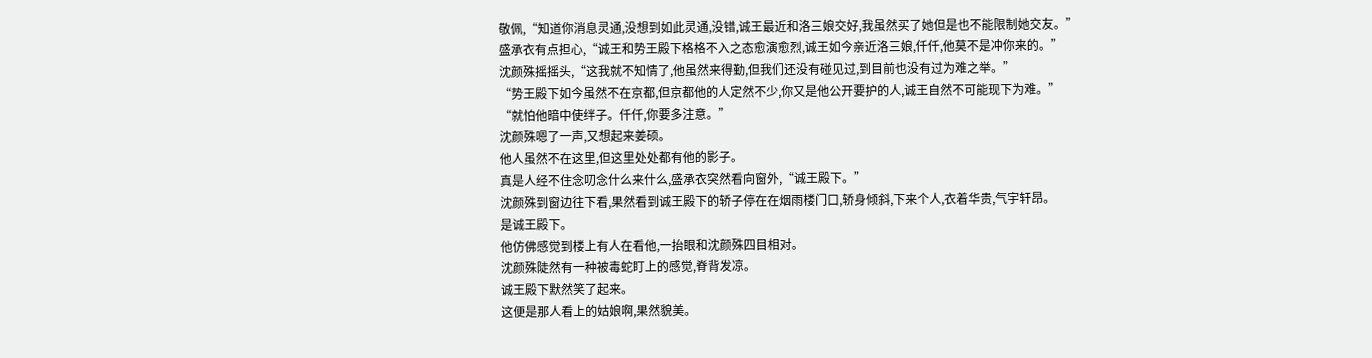敬佩,“知道你消息灵通,没想到如此灵通,没错,诚王最近和洛三娘交好,我虽然买了她但是也不能限制她交友。”
盛承衣有点担心,“诚王和势王殿下格格不入之态愈演愈烈,诚王如今亲近洛三娘,仟仟,他莫不是冲你来的。”
沈颜殊摇摇头,“这我就不知情了,他虽然来得勤,但我们还没有碰见过,到目前也没有过为难之举。”
“势王殿下如今虽然不在京都,但京都他的人定然不少,你又是他公开要护的人,诚王自然不可能现下为难。”
“就怕他暗中使绊子。仟仟,你要多注意。”
沈颜殊嗯了一声,又想起来姜硕。
他人虽然不在这里,但这里处处都有他的影子。
真是人经不住念叨念什么来什么,盛承衣突然看向窗外,“诚王殿下。”
沈颜殊到窗边往下看,果然看到诚王殿下的轿子停在在烟雨楼门口,轿身倾斜,下来个人,衣着华贵,气宇轩昂。
是诚王殿下。
他仿佛感觉到楼上有人在看他,一抬眼和沈颜殊四目相对。
沈颜殊陡然有一种被毒蛇盯上的感觉,脊背发凉。
诚王殿下默然笑了起来。
这便是那人看上的姑娘啊,果然貌美。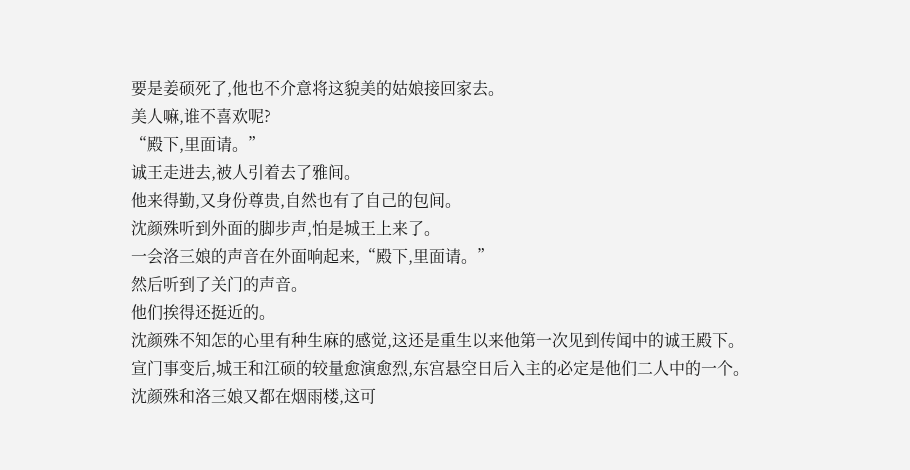要是姜硕死了,他也不介意将这貌美的姑娘接回家去。
美人嘛,谁不喜欢呢?
“殿下,里面请。”
诚王走进去,被人引着去了雅间。
他来得勤,又身份尊贵,自然也有了自己的包间。
沈颜殊听到外面的脚步声,怕是城王上来了。
一会洛三娘的声音在外面响起来,“殿下,里面请。”
然后听到了关门的声音。
他们挨得还挺近的。
沈颜殊不知怎的心里有种生麻的感觉,这还是重生以来他第一次见到传闻中的诚王殿下。
宣门事变后,城王和江硕的较量愈演愈烈,东宫悬空日后入主的必定是他们二人中的一个。
沈颜殊和洛三娘又都在烟雨楼,这可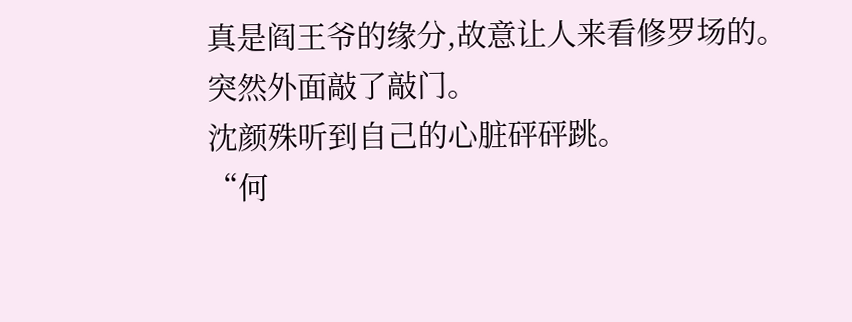真是阎王爷的缘分,故意让人来看修罗场的。
突然外面敲了敲门。
沈颜殊听到自己的心脏砰砰跳。
“何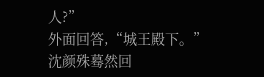人?”
外面回答,“城王殿下。”
沈颜殊蓦然回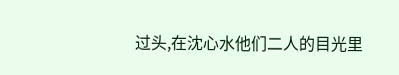过头,在沈心水他们二人的目光里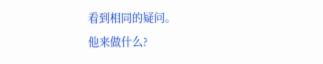看到相同的疑问。
他来做什么?